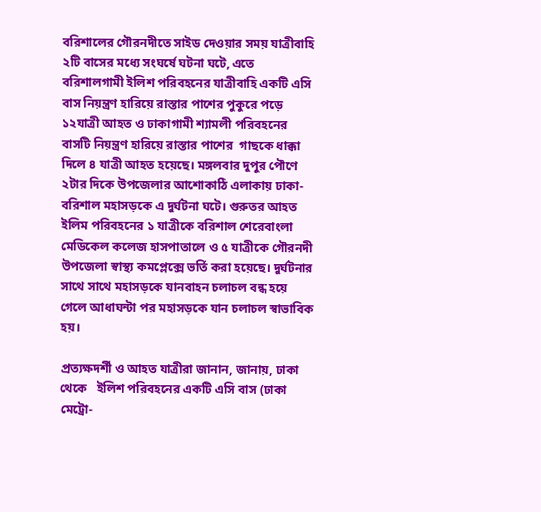বরিশালের গৌরনদীতে সাইড দেওয়ার সময় যাত্রীবাহি ২টি বাসের মধ্যে সংঘর্ষে ঘটনা ঘটে, এতে বরিশালগামী ইলিশ পরিবহনের যাত্রীবাহি একটি এসি বাস নিয়ন্ত্রণ হারিয়ে রাস্তার পাশের পুকুরে পড়ে  ১২যাত্রী আহত ও ঢাকাগামী শ্যামলী পরিবহনের বাসটি নিয়ন্ত্রণ হারিয়ে রাস্তার পাশের  গাছকে ধাক্কা দিলে ৪ যাত্রী আহত হয়েছে। মঙ্গলবার দুপুর পৌণে ২টার দিকে উপজেলার আশোকাঠি এলাকায় ঢাকা-বরিশাল মহাসড়কে এ দুর্ঘটনা ঘটে। গুরুতর আহত ইলিম পরিবহনের ১ যাত্রীকে বরিশাল শেরেবাংলা মেডিকেল কলেজ হাসপাতালে ও ৫ যাত্রীকে গৌরনদী উপজেলা স্বাস্থ্য কমপ্লেক্সে ভর্তি করা হয়েছে। দুর্ঘটনার সাথে সাথে মহাসড়কে যানবাহন চলাচল বন্ধ হয়ে গেলে আধাঘন্টা পর মহাসড়কে যান চলাচল স্বাভাবিক হয়।

প্রত্যক্ষদর্শী ও আহত যাত্রীরা জানান, জানায়, ঢাকা থেকে   ইলিশ পরিবহনের একটি এসি বাস (ঢাকা মেট্রো-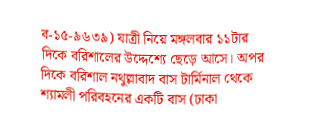ব-১৫-৯৬৩৯) যাত্রী নিয়ে মঙ্গলবার ১১টার দিকে বরিশালের উদ্দেশ্যে ছেড়ে আসে। অপর দিকে বরিশাল নথুল্লাবাদ বাস টার্মিনাল থেকে শ্যামলী পরিবহনের একটি বাস (ঢাকা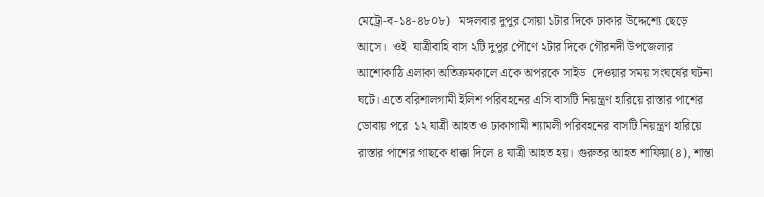মেট্রো-ব-১৪-৪৮০৮)   মঙ্গলবার দুপুর সোয়া ১টার দিকে ঢাকার উদ্দেশ্যে ছেড়ে আসে।  ওই  যাত্রীবাহি বাস ২টি দুপুর পৌণে ২টার দিকে গৌরনদী উপজেলার আশোকাঠি এলাকা অতিক্রমকালে একে অপরকে সাইড  দেওয়ার সময় সংঘর্ষের ঘটনা ঘটে। এতে বরিশালগামী ইলিশ পরিবহনের এসি বাসটি নিয়ন্ত্রণ হারিয়ে রাস্তার পাশের ডোবায় পরে  ১২ যাত্রী আহত ও ঢাকাগামী শ্যামলী পরিবহনের বাসটি নিয়ন্ত্রণ হারিয়ে রাস্তার পাশের গাছকে ধাক্কা দিলে ৪ যাত্রী আহত হয়। গুরুতর আহত শাফিয়া(৪), শান্তা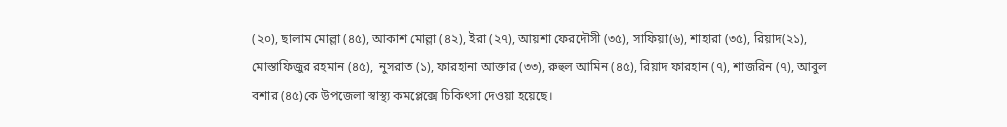(২০), ছালাম মোল্লা (৪৫), আকাশ মোল্লা (৪২), ইরা (২৭), আয়শা ফেরদৌসী (৩৫), সাফিয়া(৬), শাহারা (৩৫), রিয়াদ(২১), মোস্তাফিজুর রহমান (৪৫),  নুসরাত (১), ফারহানা আক্তার (৩৩), রুহুল আমিন (৪৫), রিয়াদ ফারহান (৭), শাজরিন (৭), আবুল বশার (৪৫)কে উপজেলা স্বাস্থ্য কমপ্লেক্সে চিকিৎসা দেওয়া হয়েছে।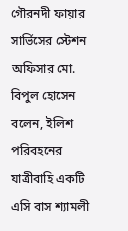গৌরনদী ফায়ার সার্ভিসের স্টেশন অফিসার মো. বিপুল হোসেন বলেন, ইলিশ পরিবহনের যাত্রীবাহি একটি এসি বাস শ্যামলী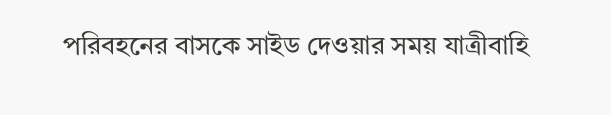পরিবহনের বাসকে সাইড দেওয়ার সময় যাত্রীবাহি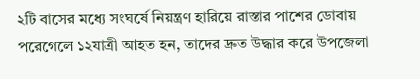২টি বাসের মধ্যে সংঘর্ষে নিয়ন্ত্রণ হারিয়ে রাস্তার পাশের ডোবায় পরেগেলে ১২যাত্রী আহত হন, তাদের দ্রুত উদ্ধার করে উপজেলা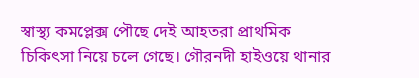স্বাস্থ্য কমপ্লেক্স পৌছে দেই আহতরা প্রাথমিক চিকিৎসা নিয়ে চলে গেছে। গৌরনদী হাইওয়ে থানার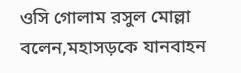ওসি গোলাম রসুল মোল্লা বলেন,মহাসড়কে যানবাহন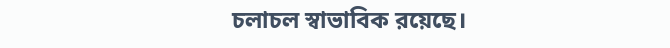চলাচল স্বাভাবিক রয়েছে।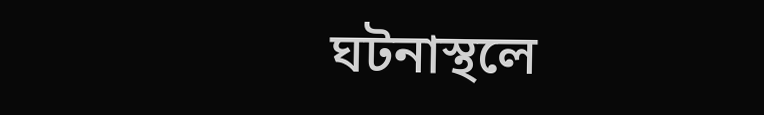ঘটনাস্থলে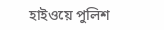হাইওয়ে পুলিশ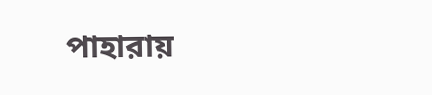পাহারায়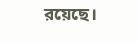রয়েছে।